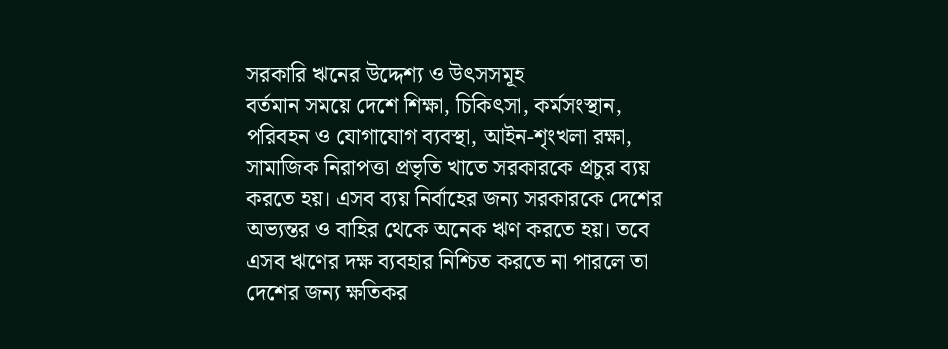সরকারি ঋনের উদ্দেশ্য ও উৎসসমূহ
বর্তমান সময়ে দেশে শিক্ষা, চিকিৎসা, কর্মসংস্থান, পরিবহন ও যোগাযোগ ব্যবস্থা, আইন-শৃংখলা রক্ষা, সামাজিক নিরাপত্তা প্রভৃতি খাতে সরকারকে প্রচুর ব্যয় করতে হয়। এসব ব্যয় নির্বাহের জন্য সরকারকে দেশের অভ্যন্তর ও বাহির থেকে অনেক ঋণ করতে হয়। তবে এসব ঋণের দক্ষ ব্যবহার নিশ্চিত করতে না পারলে তা দেশের জন্য ক্ষতিকর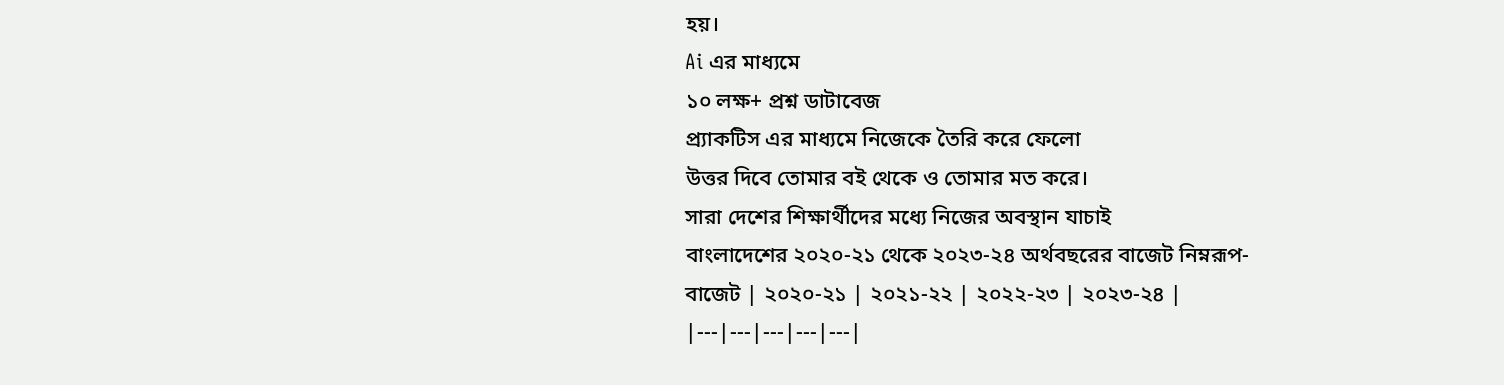হয়।
Ai এর মাধ্যমে
১০ লক্ষ+ প্রশ্ন ডাটাবেজ
প্র্যাকটিস এর মাধ্যমে নিজেকে তৈরি করে ফেলো
উত্তর দিবে তোমার বই থেকে ও তোমার মত করে।
সারা দেশের শিক্ষার্থীদের মধ্যে নিজের অবস্থান যাচাই
বাংলাদেশের ২০২০-২১ থেকে ২০২৩-২৪ অর্থবছরের বাজেট নিম্নরূপ-
বাজেট | ২০২০-২১ | ২০২১-২২ | ২০২২-২৩ | ২০২৩-২৪ |
|---|---|---|---|---|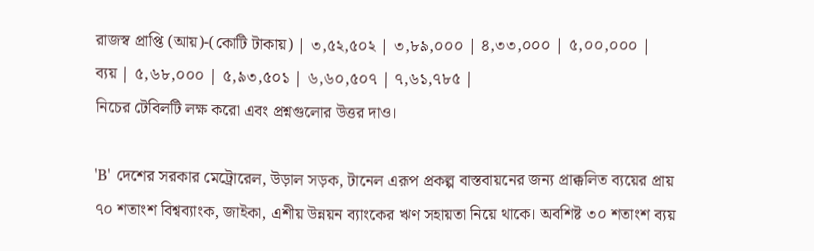রাজস্ব প্রাপ্তি (আয়)-(কোটি টাকায়) | ৩,৫২,৫০২ | ৩,৮৯,০০০ | ৪,৩৩,০০০ | ৫,০০,০০০ |
ব্যয় | ৫,৬৮,০০০ | ৫,৯৩,৫০১ | ৬,৬০,৫০৭ | ৭,৬১,৭৮৫ |
নিচের টেবিলটি লক্ষ করো এবং প্রশ্নগুলোর উত্তর দাও।

'B' দেশের সরকার মেট্রোরেল, উড়াল সড়ক, টানেল এরূপ প্রকল্প বাস্তবায়নের জন্য প্রাক্কলিত ব্যয়ের প্রায় ৭০ শতাংশ বিশ্বব্যাংক, জাইকা, এশীয় উন্নয়ন ব্যাংকের ঋণ সহায়তা নিয়ে থাকে। অবশিষ্ট ৩০ শতাংশ ব্যয়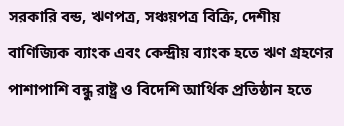সরকারি বন্ড, ঋণপত্র, সঞ্চয়পত্র বিক্রি, দেশীয় বাণিজ্যিক ব্যাংক এবং কেন্দ্রীয় ব্যাংক হতে ঋণ গ্রহণের পাশাপাশি বন্ধু রাষ্ট্র ও বিদেশি আর্থিক প্রতিষ্ঠান হতে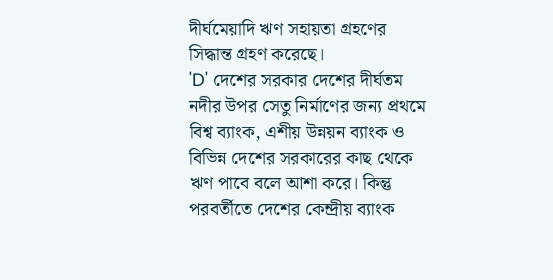দীর্ঘমেয়াদি ঋণ সহায়তা গ্রহণের সিদ্ধান্ত গ্রহণ করেছে।
'D' দেশের সরকার দেশের দীর্ঘতম নদীর উপর সেতু নির্মাণের জন্য প্রথমে বিশ্ব ব্যাংক, এশীয় উন্নয়ন ব্যাংক ও বিভিন্ন দেশের সরকারের কাছ থেকে ঋণ পাবে বলে আশা করে। কিন্তু পরবর্তীতে দেশের কেন্দ্রীয় ব্যাংক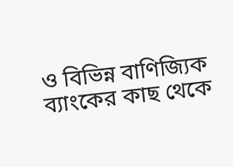ও বিভিন্ন বাণিজ্যিক ব্যাংকের কাছ থেকে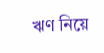ঋণ নিয়ে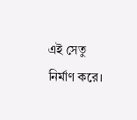এই সেতু নির্মাণ করে।